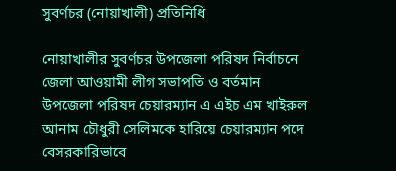সুবর্ণচর (নোয়াখালী) প্রতিনিধি

নোয়াখালীর সুবর্ণচর উপজেলা পরিষদ নির্বাচনে জেলা আওয়ামী লীগ সভাপতি ও বর্তমান উপজেলা পরিষদ চেয়ারম্যান এ এইচ এম খাইরুল আনাম চৌধুরী সেলিমকে হারিয়ে চেয়ারম্যান পদে বেসরকারিভাবে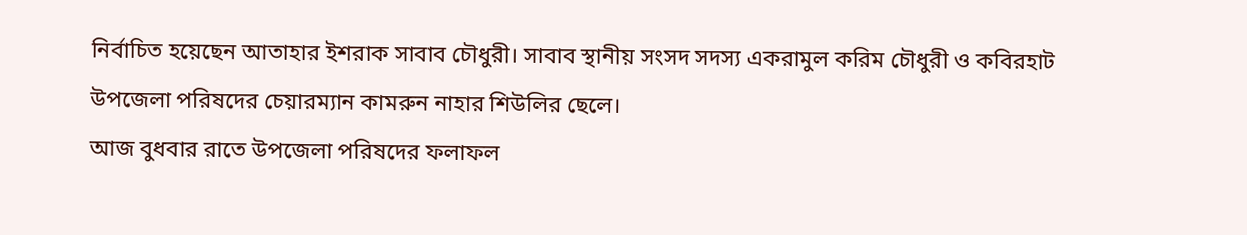নির্বাচিত হয়েছেন আতাহার ইশরাক সাবাব চৌধুরী। সাবাব স্থানীয় সংসদ সদস্য একরামুল করিম চৌধুরী ও কবিরহাট উপজেলা পরিষদের চেয়ারম্যান কামরুন নাহার শিউলির ছেলে।
আজ বুধবার রাতে উপজেলা পরিষদের ফলাফল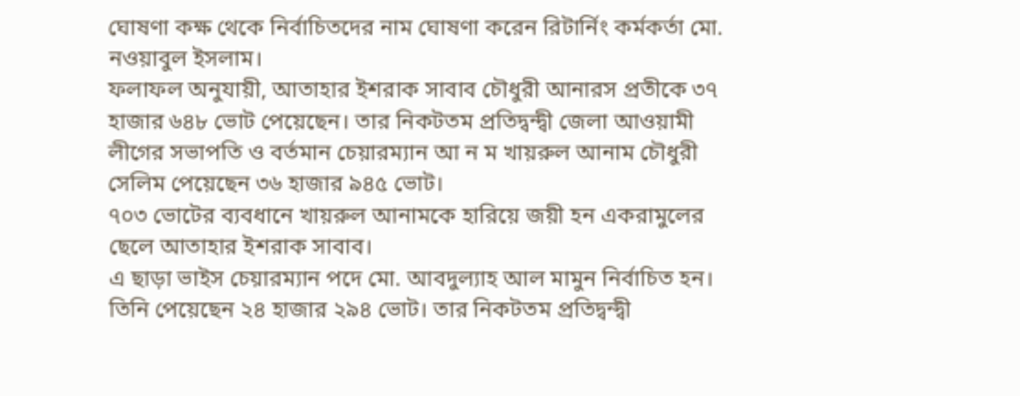ঘোষণা কক্ষ থেকে নির্বাচিতদের নাম ঘোষণা করেন রিটার্নিং কর্মকর্তা মো. নওয়াবুল ইসলাম।
ফলাফল অনুযায়ী, আতাহার ইশরাক সাবাব চৌধুরী আনারস প্রতীকে ৩৭ হাজার ৬৪৮ ভোট পেয়েছেন। তার নিকটতম প্রতিদ্বন্দ্বী জেলা আওয়ামী লীগের সভাপতি ও বর্তমান চেয়ারম্যান আ ন ম খায়রুল আনাম চৌধুরী সেলিম পেয়েছেন ৩৬ হাজার ৯৪৫ ভোট।
৭০৩ ভোটের ব্যবধানে খায়রুল আনামকে হারিয়ে জয়ী হন একরামুলের ছেলে আতাহার ইশরাক সাবাব।
এ ছাড়া ভাইস চেয়ারম্যান পদে মো. আবদুল্যাহ আল মামুন নির্বাচিত হন। তিনি পেয়েছেন ২৪ হাজার ২৯৪ ভোট। তার নিকটতম প্রতিদ্বন্দ্বী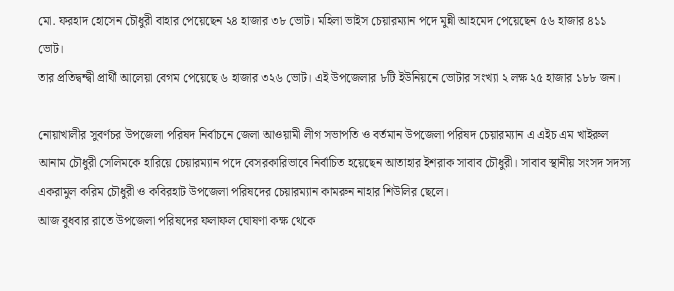মো. ফরহাদ হোসেন চৌধুরী বাহার পেয়েছেন ২৪ হাজার ৩৮ ভোট। মহিলা ভাইস চেয়ারম্যান পদে মুন্নী আহমেদ পেয়েছেন ৫৬ হাজার ৪১১ ভোট।
তার প্রতিদ্বন্দ্বী প্রার্থী আলেয়া বেগম পেয়েছে ৬ হাজার ৩২৬ ভোট। এই উপজেলার ৮টি ইউনিয়নে ভোটার সংখ্যা ২ লক্ষ ২৫ হাজার ১৮৮ জন।

নোয়াখালীর সুবর্ণচর উপজেলা পরিষদ নির্বাচনে জেলা আওয়ামী লীগ সভাপতি ও বর্তমান উপজেলা পরিষদ চেয়ারম্যান এ এইচ এম খাইরুল আনাম চৌধুরী সেলিমকে হারিয়ে চেয়ারম্যান পদে বেসরকারিভাবে নির্বাচিত হয়েছেন আতাহার ইশরাক সাবাব চৌধুরী। সাবাব স্থানীয় সংসদ সদস্য একরামুল করিম চৌধুরী ও কবিরহাট উপজেলা পরিষদের চেয়ারম্যান কামরুন নাহার শিউলির ছেলে।
আজ বুধবার রাতে উপজেলা পরিষদের ফলাফল ঘোষণা কক্ষ থেকে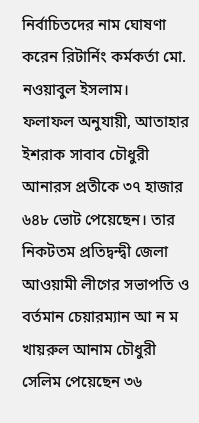নির্বাচিতদের নাম ঘোষণা করেন রিটার্নিং কর্মকর্তা মো. নওয়াবুল ইসলাম।
ফলাফল অনুযায়ী, আতাহার ইশরাক সাবাব চৌধুরী আনারস প্রতীকে ৩৭ হাজার ৬৪৮ ভোট পেয়েছেন। তার নিকটতম প্রতিদ্বন্দ্বী জেলা আওয়ামী লীগের সভাপতি ও বর্তমান চেয়ারম্যান আ ন ম খায়রুল আনাম চৌধুরী সেলিম পেয়েছেন ৩৬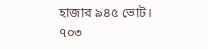হাজার ৯৪৫ ভোট।
৭০৩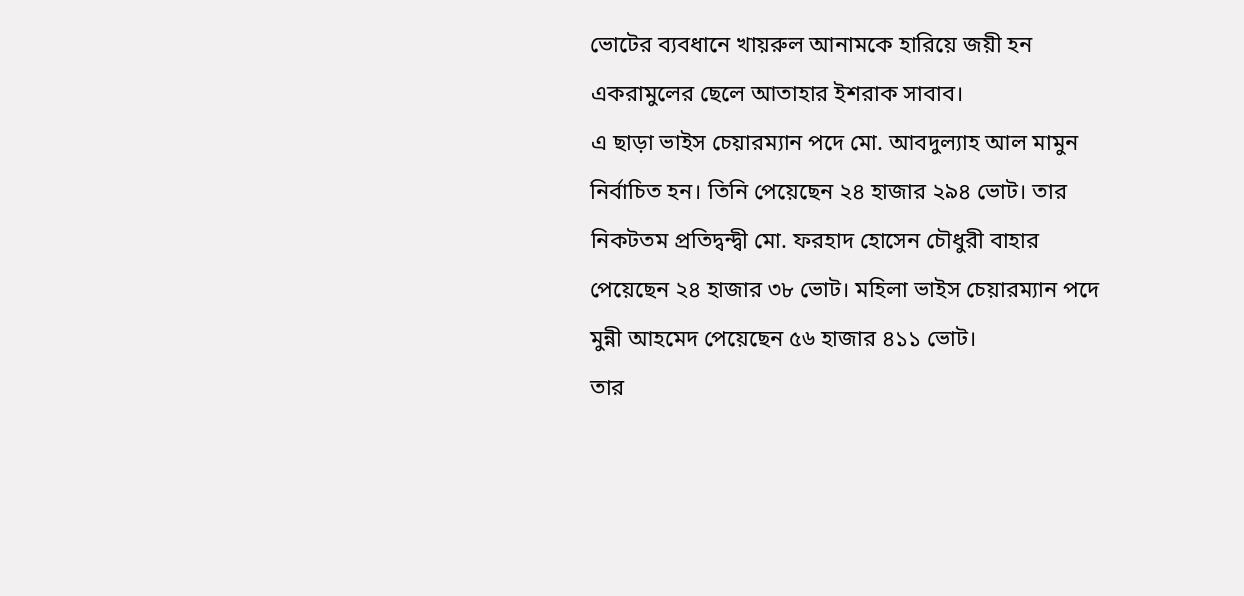ভোটের ব্যবধানে খায়রুল আনামকে হারিয়ে জয়ী হন একরামুলের ছেলে আতাহার ইশরাক সাবাব।
এ ছাড়া ভাইস চেয়ারম্যান পদে মো. আবদুল্যাহ আল মামুন নির্বাচিত হন। তিনি পেয়েছেন ২৪ হাজার ২৯৪ ভোট। তার নিকটতম প্রতিদ্বন্দ্বী মো. ফরহাদ হোসেন চৌধুরী বাহার পেয়েছেন ২৪ হাজার ৩৮ ভোট। মহিলা ভাইস চেয়ারম্যান পদে মুন্নী আহমেদ পেয়েছেন ৫৬ হাজার ৪১১ ভোট।
তার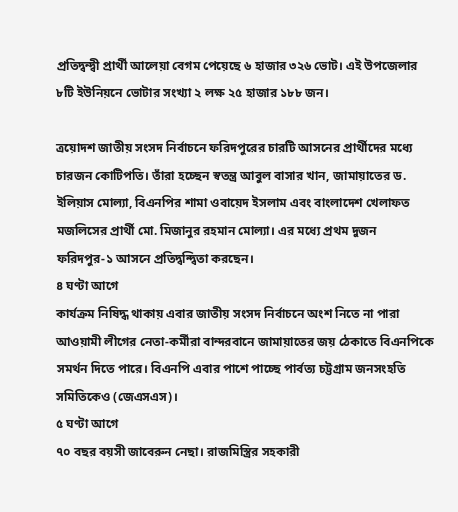প্রতিদ্বন্দ্বী প্রার্থী আলেয়া বেগম পেয়েছে ৬ হাজার ৩২৬ ভোট। এই উপজেলার ৮টি ইউনিয়নে ভোটার সংখ্যা ২ লক্ষ ২৫ হাজার ১৮৮ জন।

ত্রয়োদশ জাতীয় সংসদ নির্বাচনে ফরিদপুরের চারটি আসনের প্রার্থীদের মধ্যে চারজন কোটিপতি। তাঁরা হচ্ছেন স্বতন্ত্র আবুল বাসার খান, জামায়াতের ড. ইলিয়াস মোল্যা, বিএনপির শামা ওবায়েদ ইসলাম এবং বাংলাদেশ খেলাফত মজলিসের প্রার্থী মো. মিজানুর রহমান মোল্যা। এর মধ্যে প্রথম দুজন ফরিদপুর-১ আসনে প্রতিদ্বন্দ্বিতা করছেন।
৪ ঘণ্টা আগে
কার্যক্রম নিষিদ্ধ থাকায় এবার জাতীয় সংসদ নির্বাচনে অংশ নিতে না পারা আওয়ামী লীগের নেতা-কর্মীরা বান্দরবানে জামায়াতের জয় ঠেকাতে বিএনপিকে সমর্থন দিতে পারে। বিএনপি এবার পাশে পাচ্ছে পার্বত্য চট্টগ্রাম জনসংহতি সমিতিকেও (জেএসএস)।
৫ ঘণ্টা আগে
৭০ বছর বয়সী জাবেরুন নেছা। রাজমিস্ত্রির সহকারী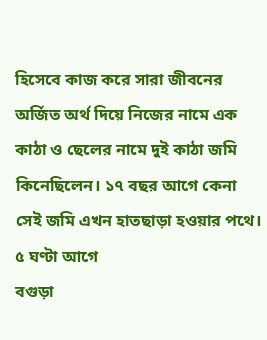হিসেবে কাজ করে সারা জীবনের অর্জিত অর্থ দিয়ে নিজের নামে এক কাঠা ও ছেলের নামে দুই কাঠা জমি কিনেছিলেন। ১৭ বছর আগে কেনা সেই জমি এখন হাতছাড়া হওয়ার পথে।
৫ ঘণ্টা আগে
বগুড়া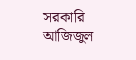সরকারি আজিজুল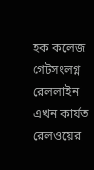হক কলেজ গেটসংলগ্ন রেললাইন এখন কার্যত রেলওয়ের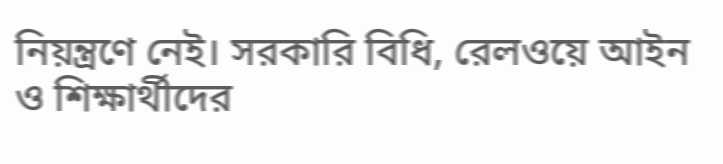নিয়ন্ত্রণে নেই। সরকারি বিধি, রেলওয়ে আইন ও শিক্ষার্থীদের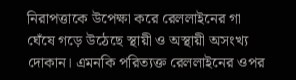নিরাপত্তাকে উপেক্ষা করে রেললাইনের গা ঘেঁষে গড়ে উঠেছে স্থায়ী ও অস্থায়ী অসংখ্য দোকান। এমনকি পরিত্যক্ত রেললাইনের ওপর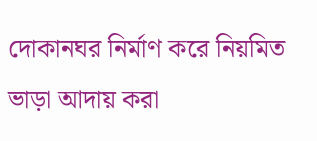দোকানঘর নির্মাণ করে নিয়মিত ভাড়া আদায় করা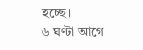হচ্ছে।
৬ ঘণ্টা আগে